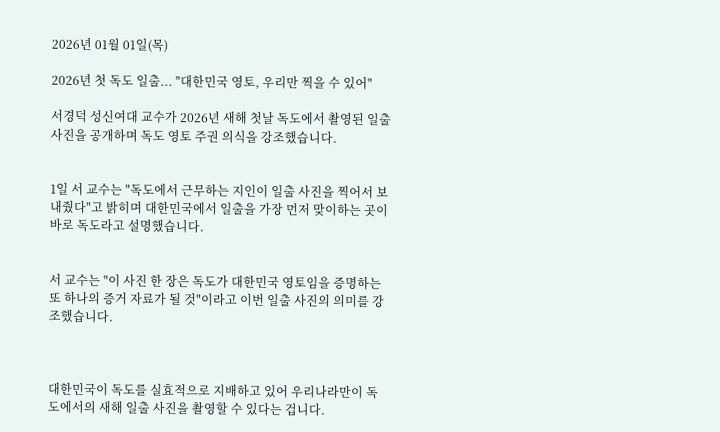2026년 01월 01일(목)

2026년 첫 독도 일출... "대한민국 영토, 우리만 찍을 수 있어"

서경덕 성신여대 교수가 2026년 새해 첫날 독도에서 촬영된 일출 사진을 공개하며 독도 영토 주권 의식을 강조했습니다.


1일 서 교수는 "독도에서 근무하는 지인이 일출 사진을 찍어서 보내줬다"고 밝히며 대한민국에서 일출을 가장 먼저 맞이하는 곳이 바로 독도라고 설명했습니다.


서 교수는 "이 사진 한 장은 독도가 대한민국 영토임을 증명하는 또 하나의 증거 자료가 될 것"이라고 이번 일출 사진의 의미를 강조했습니다.



대한민국이 독도를 실효적으로 지배하고 있어 우리나라만이 독도에서의 새해 일출 사진을 촬영할 수 있다는 겁니다.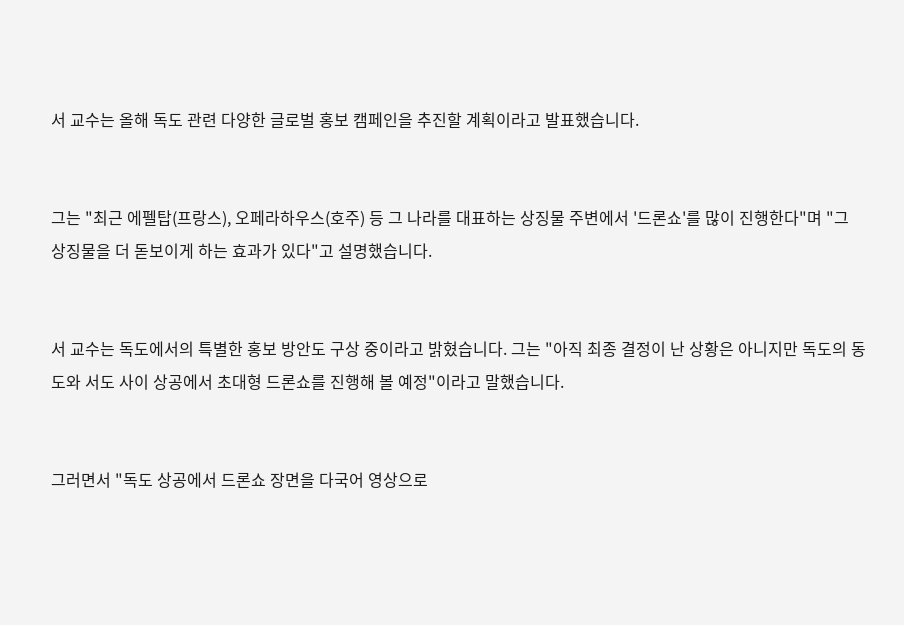서 교수는 올해 독도 관련 다양한 글로벌 홍보 캠페인을 추진할 계획이라고 발표했습니다.


그는 "최근 에펠탑(프랑스), 오페라하우스(호주) 등 그 나라를 대표하는 상징물 주변에서 '드론쇼'를 많이 진행한다"며 "그 상징물을 더 돋보이게 하는 효과가 있다"고 설명했습니다.


서 교수는 독도에서의 특별한 홍보 방안도 구상 중이라고 밝혔습니다. 그는 "아직 최종 결정이 난 상황은 아니지만 독도의 동도와 서도 사이 상공에서 초대형 드론쇼를 진행해 볼 예정"이라고 말했습니다.


그러면서 "독도 상공에서 드론쇼 장면을 다국어 영상으로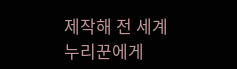제작해 전 세계 누리꾼에게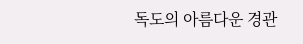독도의 아름다운 경관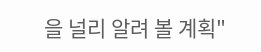을 널리 알려 볼 계획"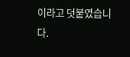이라고 덧붙였습니다.